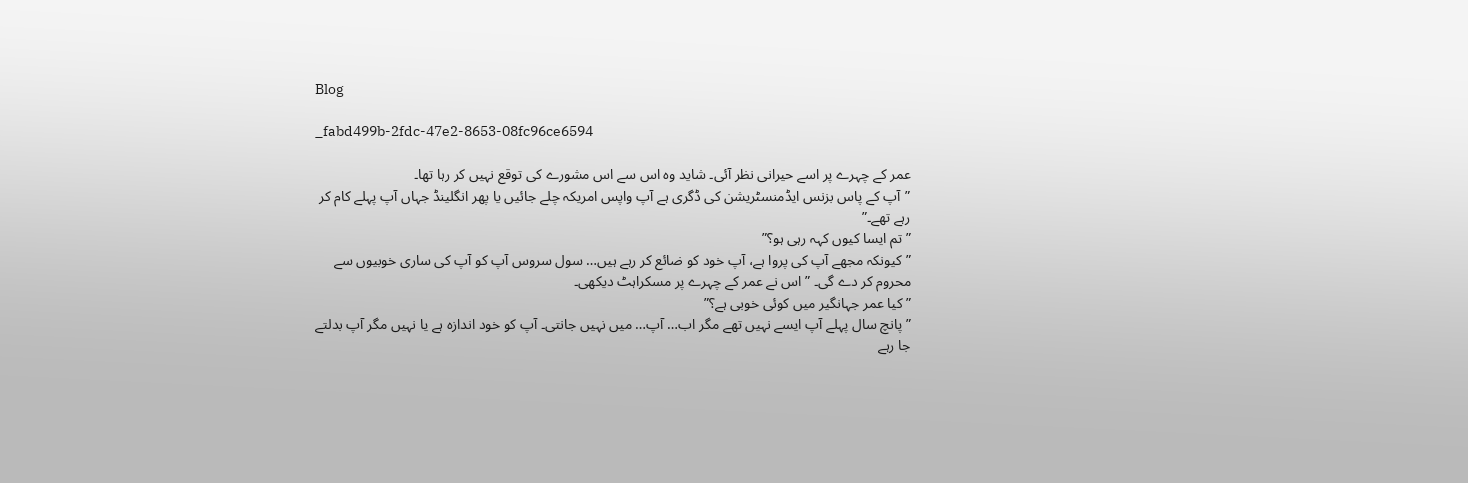Blog

_fabd499b-2fdc-47e2-8653-08fc96ce6594

عمر کے چہرے پر اسے حیرانی نظر آئی۔ شاید وہ اس سے اس مشورے کی توقع نہیں کر رہا تھا۔
”آپ کے پاس بزنس ایڈمنسٹریشن کی ڈگری ہے آپ واپس امریکہ چلے جائیں یا پھر انگلینڈ جہاں آپ پہلے کام کر رہے تھے۔”
”تم ایسا کیوں کہہ رہی ہو؟”
”کیونکہ مجھے آپ کی پروا ہے، آپ خود کو ضائع کر رہے ہیں… سول سروس آپ کو آپ کی ساری خوبیوں سے محروم کر دے گی۔ ” اس نے عمر کے چہرے پر مسکراہٹ دیکھی۔
”کیا عمر جہانگیر میں کوئی خوبی ہے؟”
”پانچ سال پہلے آپ ایسے نہیں تھے مگر اب… آپ… میں نہیں جانتی۔ آپ کو خود اندازہ ہے یا نہیں مگر آپ بدلتے جا رہے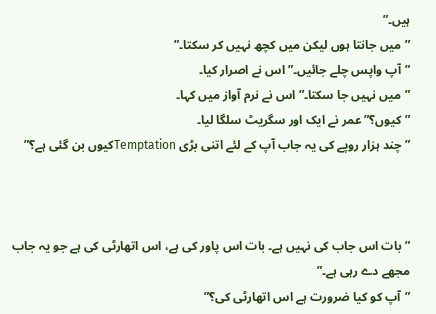ہیں۔”
”میں جانتا ہوں لیکن میں کچھ نہیں کر سکتا۔”
”آپ واپس چلے جائیں۔” اس نے اصرار کیا۔
”میں نہیں جا سکتا۔” اس نے نرم آواز میں کہا۔
”کیوں؟” عمر نے ایک اور سگریٹ سلگا لیا۔
”چند ہزار روپے کی یہ جاب آپ کے لئے اتنی بڑی Temptationکیوں بن گئی ہے؟”



”بات اس جاب کی نہیں ہے۔ بات اس پاور کی ہے، اس اتھارٹی کی ہے جو یہ جاب مجھے دے رہی ہے۔”
”آپ کو کیا ضرورت ہے اس اتھارٹی کی؟”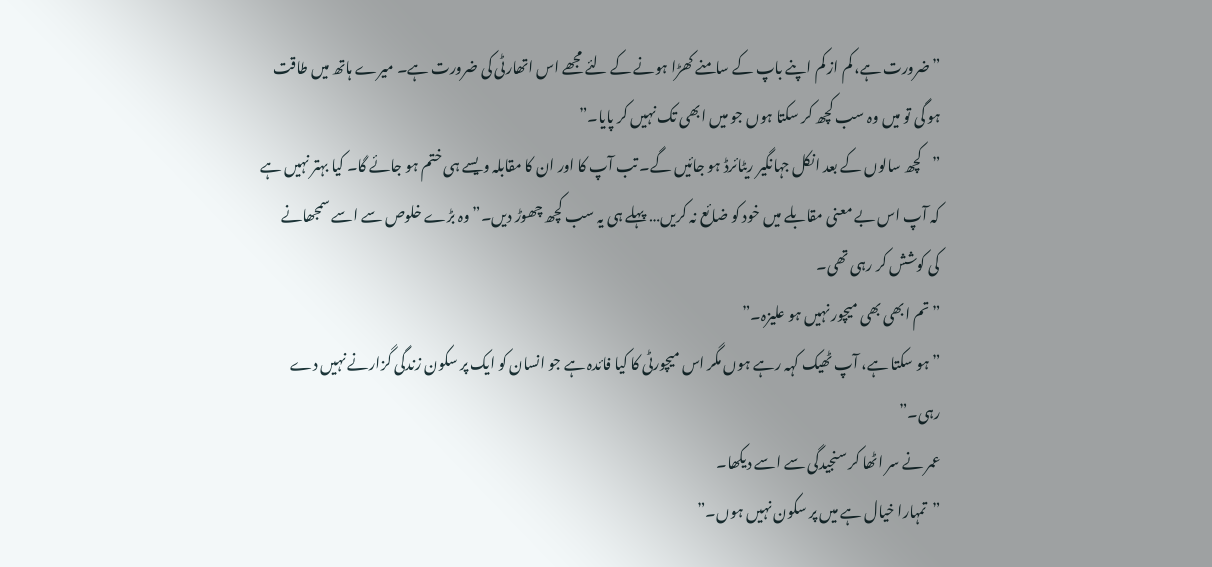”ضرورت ہے، کم از کم اپنے باپ کے سامنے کھڑا ہونے کے لئے مجھے اس اتھارٹی کی ضرورت ہے۔ میرے ہاتھ میں طاقت ہو گی تو میں وہ سب کچھ کر سکتا ہوں جو میں ابھی تک نہیں کر پایا۔”
”کچھ سالوں کے بعد انکل جہانگیر ریٹائرڈ ہو جائیں گے۔ تب آپ کا اور ان کا مقابلہ ویسے ہی ختم ہو جائے گا۔ کیا بہتر نہیں ہے کہ آپ اس بے معنی مقابلے میں خود کو ضائع نہ کریں… پہلے ہی یہ سب کچھ چھوڑ دیں۔” وہ بڑے خلوص سے اسے سمجھانے کی کوشش کر رہی تھی۔
”تم ابھی بھی میچور نہیں ہو علیزہ۔”
”ہو سکتا ہے، آپ ٹھیک کہہ رہے ہوں مگر اس میچورٹی کا کیا فائدہ ہے جو انسان کو ایک پر سکون زندگی گزارنے نہیں دے رہی۔”
عمر نے سر اٹھا کر سنجیدگی سے اسے دیکھا۔
”تمہارا خیال ہے میں پر سکون نہیں ہوں۔”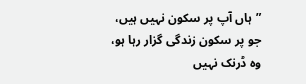”ہاں آپ پر سکون نہیں ہیں، جو پر سکون زندگی گزار رہا ہو، وہ ڈرنک نہیں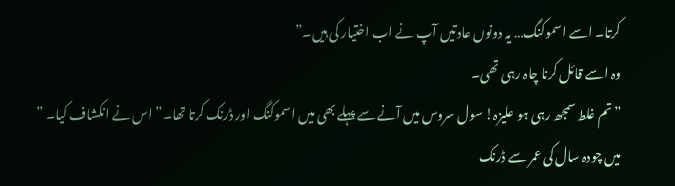کرتا۔ اسے اسموکنگ… یہ دونوں عادتیں آپ نے اب اختیار کی ہیں۔”
وہ اسے قائل کرنا چاہ رہی تھی۔
”تم غلط سمجھ رہی ہو علیزہ! سول سروس میں آنے سے پہلے بھی میں اسموکنگ اور ڈرنک کرتا تھا۔” اس نے انکشاف کیا۔ ” میں چودہ سال کی عمر سے ڈرنک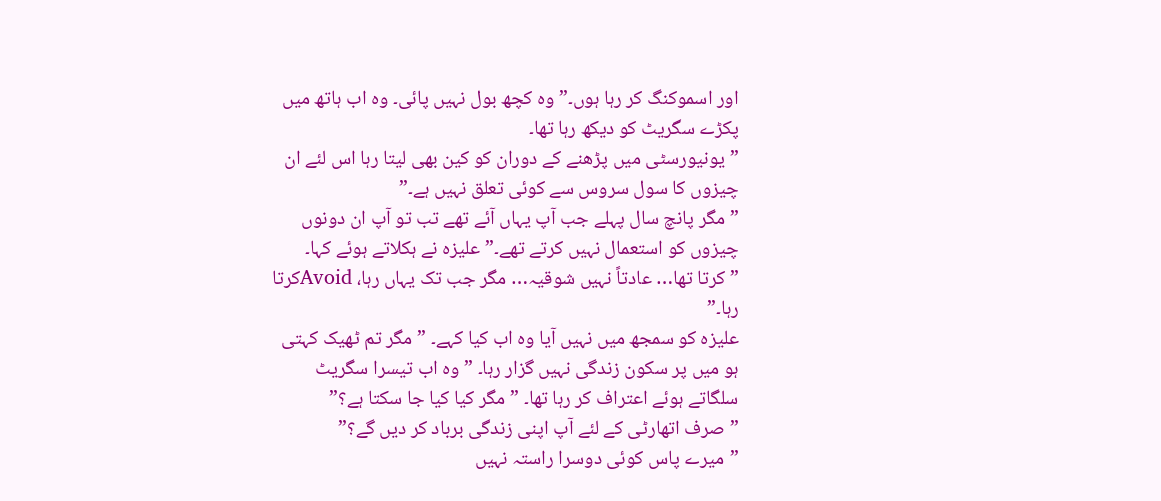اور اسموکنگ کر رہا ہوں۔” وہ کچھ بول نہیں پائی۔ وہ اب ہاتھ میں پکڑے سگریٹ کو دیکھ رہا تھا۔
”یونیورسٹی میں پڑھنے کے دوران کو کین بھی لیتا رہا اس لئے ان چیزوں کا سول سروس سے کوئی تعلق نہیں ہے۔”
”مگر پانچ سال پہلے جب آپ یہاں آئے تھے تب تو آپ ان دونوں چیزوں کو استعمال نہیں کرتے تھے۔” علیزہ نے ہکلاتے ہوئے کہا۔
”کرتا تھا… عادتاً نہیں شوقیہ… مگر جب تک یہاں رہا، Avoidکرتا رہا۔”
علیزہ کو سمجھ میں نہیں آیا وہ اب کیا کہے۔ ”مگر تم ٹھیک کہتی ہو میں پر سکون زندگی نہیں گزار رہا۔ ” وہ اب تیسرا سگریٹ سلگاتے ہوئے اعتراف کر رہا تھا۔ ”مگر کیا کیا جا سکتا ہے؟”
”صرف اتھارٹی کے لئے آپ اپنی زندگی برباد کر دیں گے؟”
”میرے پاس کوئی دوسرا راستہ نہیں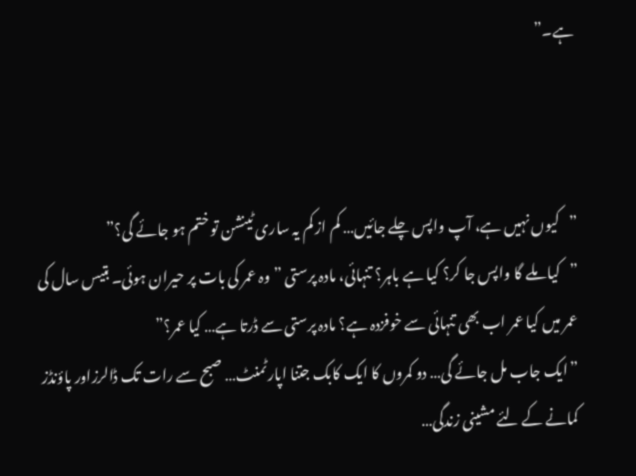ہے۔”



”کیوں نہیں ہے، آپ واپس چلے جائیں… کم از کم یہ ساری ٹینشن تو ختم ہو جائے گی؟”
”کیا ملے گا واپس جا کر؟ کیا ہے باہر؟ تنہائی، مادہ پرستی ” وہ عمر کی بات پر حیران ہوئی۔ بتیس سال کی عمر میں کیا عمر اب بھی تنہائی سے خوفزدہ ہے؟ مادہ پرستی سے ڈرتا ہے… کیا عمر؟”
”ایک جاب مل جائے گی… دو کمروں کا ایک کابک جتنا اپارٹمنٹ… صبح سے رات تک ڈالرزاور پاؤنڈز کمانے کے لئے مشینی زندگی…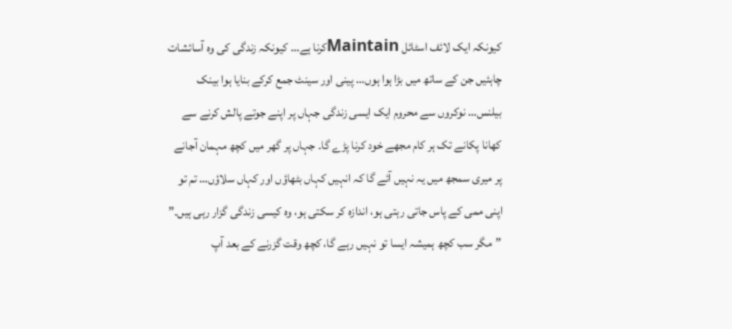کیونکہ ایک لائف اسٹائل Maintainکرنا ہے… کیونکہ زندگی کی وہ آسائشات چاہئیں جن کے ساتھ میں بڑا ہوا ہوں… پینی اور سینٹ جمع کرکے بنایا ہوا بینک بیلنس… نوکروں سے محروم ایک ایسی زندگی جہاں پر اپنے جوتے پالش کرنے سے کھانا پکانے تک ہر کام مجھے خود کرنا پڑے گا۔ جہاں پر گھر میں کچھ مہمان آجانے پر میری سمجھ میں یہ نہیں آئے گا کہ انہیں کہاں بٹھاؤں اور کہاں سلاؤں… تم تو اپنی ممی کے پاس جاتی رہتی ہو، اندازہ کر سکتی ہو، وہ کیسی زندگی گزار رہی ہیں۔”
”مگر سب کچھ ہمیشہ ایسا تو نہیں رہے گا، کچھ وقت گزرنے کے بعد آپ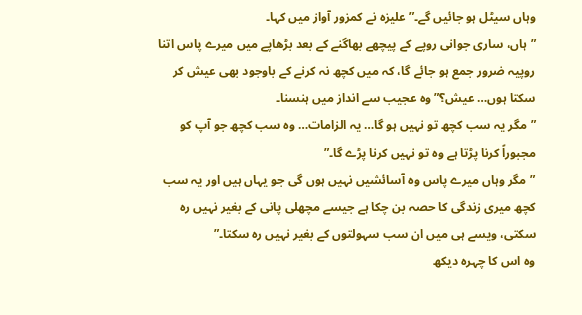وہاں سیٹل ہو جائیں گے۔” علیزہ نے کمزور آواز میں کہا۔
”ہاں، ساری جوانی روپے کے پیچھے بھاگنے کے بعد بڑھاپے میں میرے پاس اتنا روپیہ ضرور جمع ہو جائے گا، کہ میں کچھ نہ کرنے کے باوجود بھی عیش کر سکتا ہوں… عیش؟” وہ عجیب سے انداز میں ہنسنا۔
”مگر یہ سب کچھ تو نہیں ہو گا… یہ الزامات… وہ سب کچھ جو آپ کو مجبوراً کرنا پڑتا ہے وہ تو نہیں کرنا پڑے گا۔”
”مگر وہاں میرے پاس وہ آسائشیں نہیں ہوں گی جو یہاں ہیں اور یہ سب کچھ میری زندگی کا حصہ بن چکا ہے جیسے مچھلی پانی کے بغیر نہیں رہ سکتی، ویسے ہی میں ان سب سہولتوں کے بغیر نہیں رہ سکتا۔”
وہ اس کا چہرہ دیکھ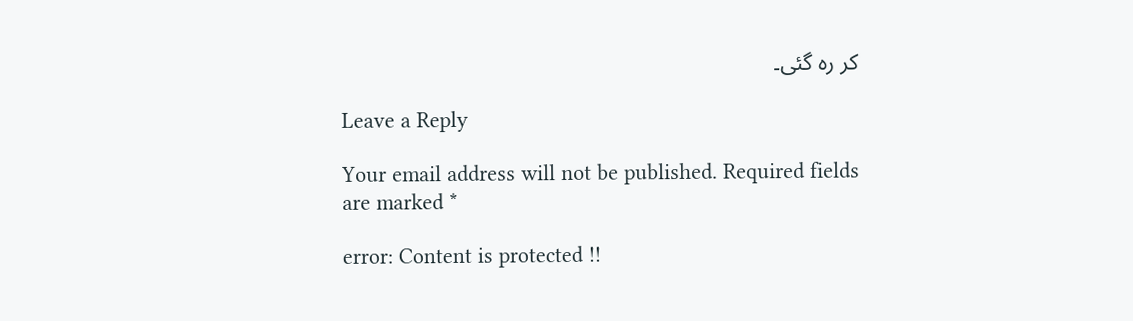کر رہ گئی۔

Leave a Reply

Your email address will not be published. Required fields are marked *

error: Content is protected !!